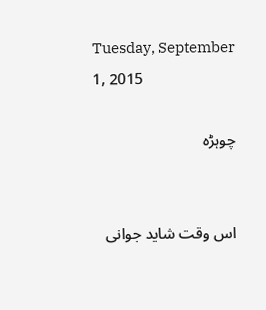Tuesday, September 1, 2015

چوہڑہ


اس وقت شاید جوانی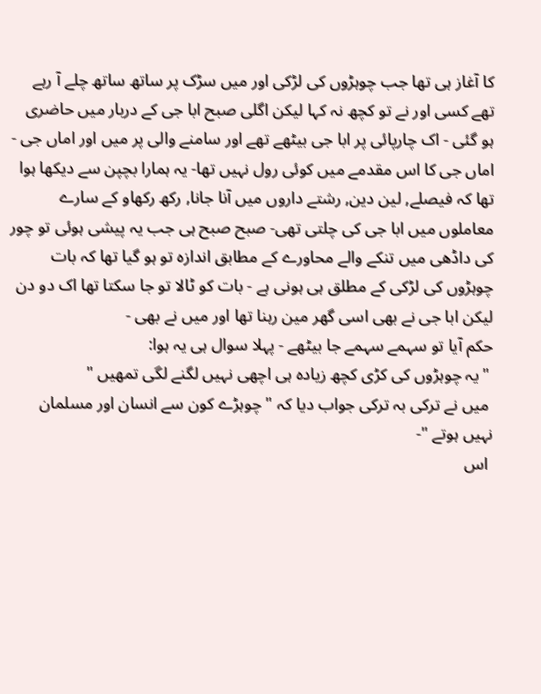کا آغاز ہی تھا جب چوہڑوں کی لڑکی اور میں سڑک پر ساتھ ساتھ چلے آ رہے تھے کسی اور نے تو کچھ نہ کہا لیکن اگلی صبح ابا جی کے دربار میں حاضری ہو گئی - اک چارپائی پر ابا جی بیٹھے تھے اور سامنے والی پر میں اور اماں جی - اماں جی کا اس مقدمے میں کوئی رول نہیں تھا- یہ ہمارا بچپن سے دیکھا ہوا تھا کہ فیصلے, لین دین, رشتے داروں میں آنا جانا, رکھ رکھاو کے سارے معاملوں میں ابا جی کی چلتی تھی- صبح صبح ہی جب یہ پیشی ہوئی تو چور کی داڈھی میں تنکے والے محاورے کے مطابق اندازہ تو ہو گیا تھا کہ بات چوہڑوں کی لڑکی کے مطلق ہی ہونی ہے - بات کو ٹالا تو جا سکتا تھا اک دو دن لیکن ابا جی نے بھی اسی گھر مین رہنا تھا اور میں نے بھی -
حکم آیا تو سہمے سہمے جا بیٹھے - پہلا سوال ہی یہ ہوا:
 "یہ چوہڑوں کی کڑی کچھ زیادہ ہی اچھی نہیں لگنے لگی تمھیں "
 میں نے ترکی بہ ترکی جواب دیا کہ " چوہڑے کون سے انسان اور مسلمان نہیں ہوتے "-
 اس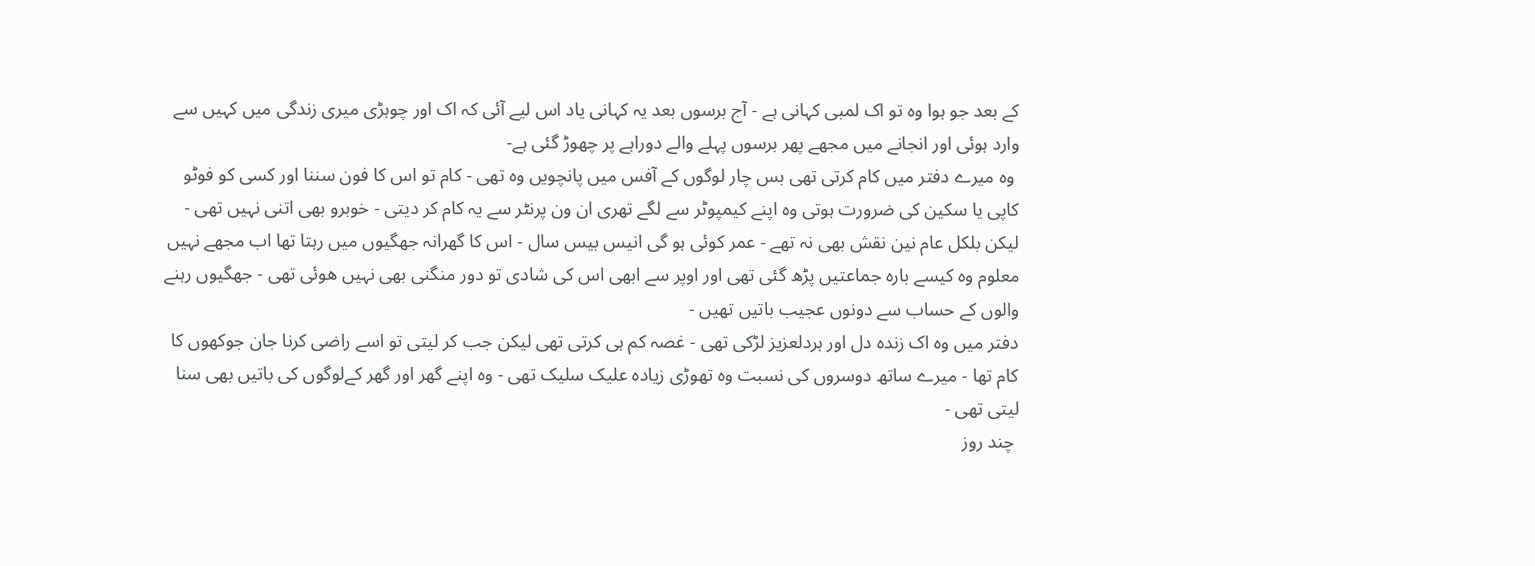کے بعد جو ہوا وہ تو اک لمبی کہانی ہے - آج برسوں بعد یہ کہانی یاد اس لیے آئی کہ اک اور چوہڑی میری زندگی میں کہیں سے وارد ہوئی اور انجانے میں مجھے پھر برسوں پہلے والے دوراہے پر چھوڑ گئی ہے-
 وہ میرے دفتر میں کام کرتی تھی بس چار لوگوں کے آفس میں پانچویں وہ تھی - کام تو اس کا فون سننا اور کسی کو فوٹو کاپی یا سکین کی ضرورت ہوتی وہ اپنے کیمپوٹر سے لگے تھری ان ون پرنٹر سے یہ کام کر دیتی - خوبرو بھی اتنی نہیں تھی - لیکن بلکل عام نین نقش بھی نہ تھے - عمر کوئی ہو گی انیس بیس سال - اس کا گھرانہ جھگیوں میں رہتا تھا اب مجھے نہیں معلوم وہ کیسے بارہ جماعتیں پڑھ گئی تھی اور اوپر سے ابھی اس کی شادی تو دور منگنی بھی نہیں ھوئی تھی - جھگیوں رہنے والوں کے حساب سے دونوں عجیب باتیں تھیں -
دفتر میں وہ اک زندہ دل اور ہردلعزیز لڑکی تھی - غصہ کم ہی کرتی تھی لیکن جب کر لیتی تو اسے راضی کرنا جان جوکھوں کا کام تھا - میرے ساتھ دوسروں کی نسبت وہ تھوڑی زیادہ علیک سلیک تھی - وہ اپنے گھر اور گھر کےلوگوں کی باتیں بھی سنا لیتی تھی -
 چند روز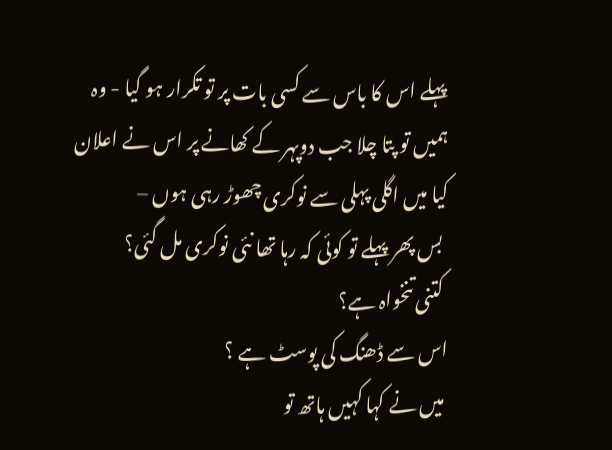پہلے اس کا باس سے کسی بات پر تو تکرار ہو گیا - وہ ہمیں تو پتا چلا جب دوپہر کے کھانے پر اس نے اعلان کیا میں اگلی پہلی سے نوکری چھوڑ رہی ہوں –
 بس پھر پہلے تو کوئی کہ رہا تھا نئی نوکری مل گئی؟
 کتنی تنخواہ ہے؟
اس سے ڈھنگ کی پوسٹ ہے ؟
 میں نے کہا کہیں ہاتھ تو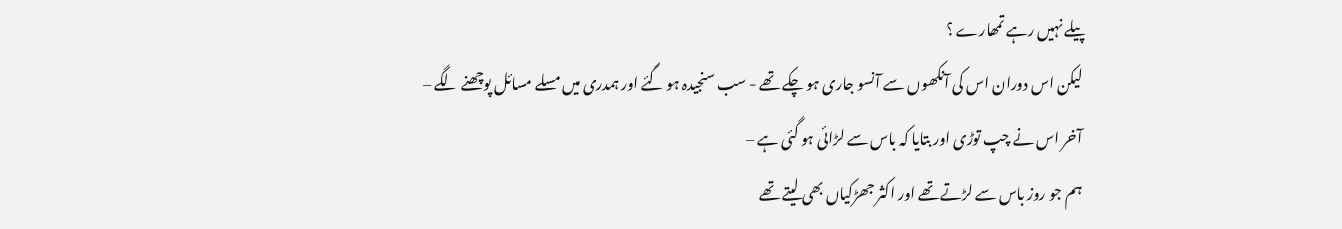پیلے نہیں رہے تمھارے ؟
 لیکن اس دوران اس کی آنکھوں سے آنسو جاری ہو چکے تھے - سب سنجیدہ ہو گئے اور ہمدری میں مسلے مسائل پوچھنے لگے –
 آخر اس نے چپ توڑی اور بتایا کہ باس سے لڑائی ہو گئی ہے –
 ہم جو روز باس سے لڑتے تھے اور اکثر جھڑکیاں بھی لیتے تھے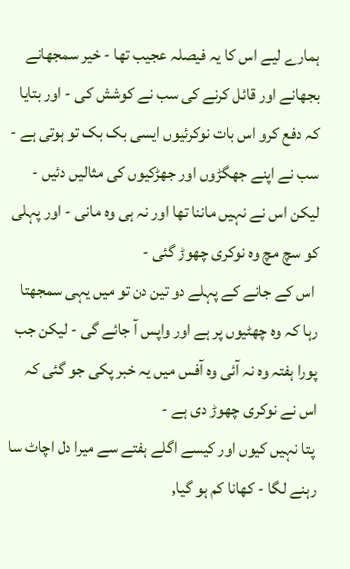ہمارے لیے اس کا یہ فیصلہ عجیب تھا - خیر سمجھانے بجھانے اور قائل کرنے کی سب نے کوشش کی - اور بتایا کہ دفع کرو اس بات نوکرئیوں ایسی بک بک تو ہوتی ہے - سب نے اپنے جھگڑوں اور جھڑکیوں کی مثالیں دئیں - لیکن اس نے نہیں ماننا تھا اور نہ ہی وہ مانی - اور پہلی کو سچ مچ وہ نوکری چھوڑ گئی -
 اس کے جانے کے پہلے دو تین دن تو میں یہی سمجھتا رہا کہ وہ چھٹیوں پر ہے اور واپس آ جائے گی - لیکن جب پورا ہفتہ وہ نہ آئی وہ آفس میں یہ خبر پکی جو گئی کہ اس نے نوکری چھوڑ دی ہے -
 پتا نہیں کیوں اور کیسے اگلے ہفتے سے میرا دل اچاٹ سا رہنے لگا - کھانا کم ہو گیا,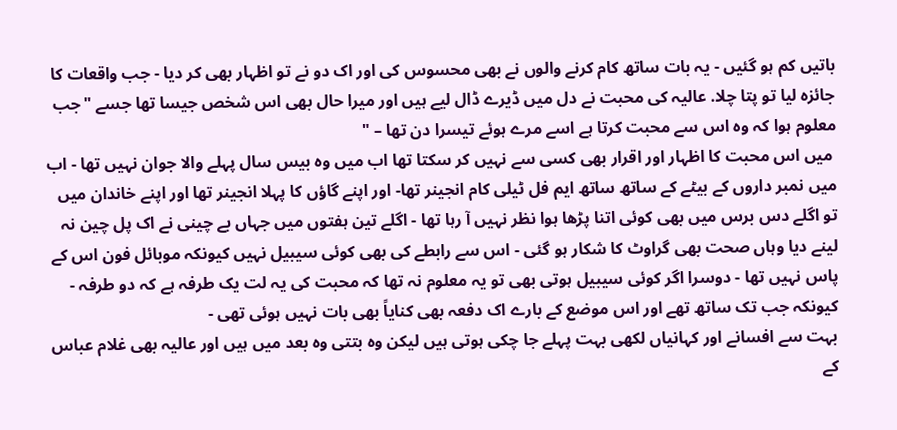باتیں کم ہو گئیں - یہ بات ساتھ کام کرنے والوں نے بھی محسوس کی اور اک دو نے تو اظہار بھی کر دیا - جب واقعات کا جائزہ لیا تو پتا چلا. عالیہ کی محبت نے دل میں ڈیرے ڈال لیے ہیں اور میرا حال بھی اس شخص جیسا تھا جسے "جب معلوم ہوا کہ وہ اس سے محبت کرتا ہے اسے مرے ہوئے تیسرا دن تھا – "
 میں اس محبت کا اظہار اور اقرار بھی کسی سے نہیں کر سکتا تھا اب میں وہ بیس سال پہلے والا جوان نہیں تھا - اب میں نمبر داروں کے بیٹے کے ساتھ ساتھ ایم فل ٹیلی کام انجینر تھا- اور اپنے گاؤں کا پہلا انجینر تھا اور اپنے خاندان میں تو اگلے دس برس میں بھی کوئی اتنا پڑھا ہوا نظر نہیں آ رہا تھا - اگلے تین ہفتوں میں جہاں بے چینی نے اک پل چین نہ لینے دیا وہاں صحت بھی گراوٹ کا شکار ہو گئی - اس سے رابطے کی بھی کوئی سیبیل نہیں کیونکہ موبائل فون اس کے پاس نہیں تھا - دوسرا اگر کوئی سیبیل ہوتی بھی تو یہ معلوم نہ تھا کہ محبت کی یہ لت یک طرفہ ہے کہ دو طرفہ - کیونکہ جب تک ساتھ تھے اور اس موضع کے بارے اک دفعہ بھی کنایاً بھی بات نہیں ہوئی تھی -
بہت سے افسانے اور کہانیاں لکھی بہت پہلے جا چکی ہوتی ہیں لیکن وہ بتتی وہ بعد میں ہیں اور عالیہ بھی غلام عباس کے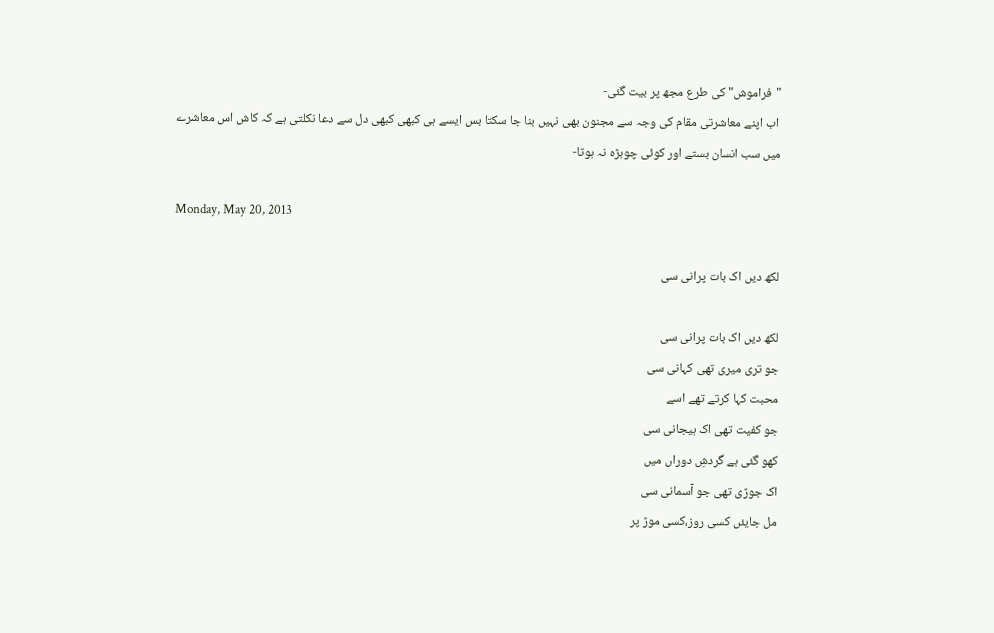"فراموش" کی طرع مجھ پر بیت گئی-
 اب اپنے معاشرتی مقام کی وجہ سے مجنون بھی نہیں بنا جا سکتا بس ایسے ہی کبھی کبھی دل سے دعا نکلتی ہے کہ کاش اس معاشرے میں سب انسان بستے اور کوئی چوہڑہ نہ ہوتا-

Monday, May 20, 2013

لکھ دیں اک بات پرانی سی

لکھ دیں اک بات پرانی سی
جو تری میری تھی کہانی سی
محبت کہا کرتے تھے اسے
جو کفیت تھی اک ہیجانی سی
کھو گئی ہے گردشِ دوراں میں
اک جوڑی تھی جو آسمانی سی
مل جایئں کسی روز،کسی موڑ پر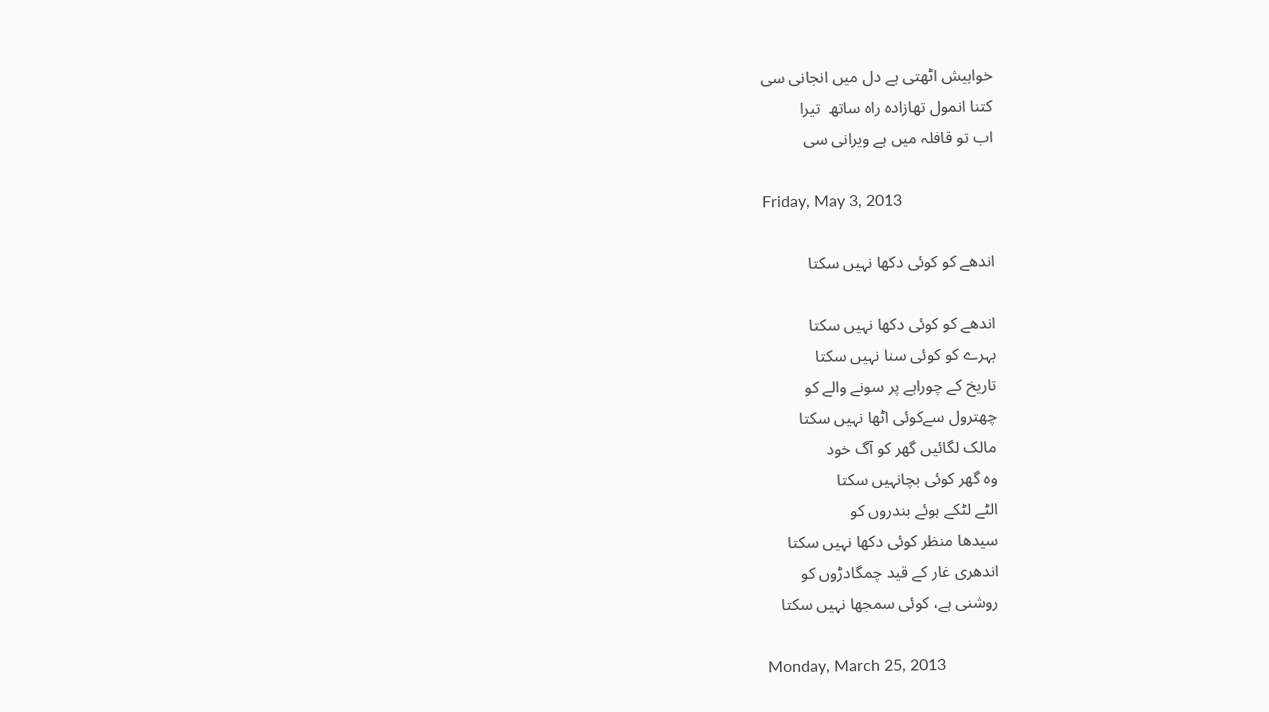خواہیش اٹھتی ہے دل میں انجانی سی
کتنا انمول تھازادہ راہ ساتھ  تیرا
اب تو قافلہ میں ہے ویرانی سی

Friday, May 3, 2013

اندھے کو کوئی دکھا نہیں سکتا

اندھے کو کوئی دکھا نہیں سکتا
بہرے کو کوئی سنا نہیں سکتا
تاریخ کے چوراہے پر سونے والے کو
چھترول سےکوئی اٹھا نہیں سکتا
مالک لگائیں گھر کو آگ خود
وہ گھر کوئی بچانہیں سکتا
الٹے لٹکے ہوئے بندروں کو
سیدھا منظر کوئی دکھا نہیں سکتا
اندھری غار کے قید چمگادڑوں کو
روشنی ہے، کوئی سمجھا نہیں سکتا

Monday, March 25, 2013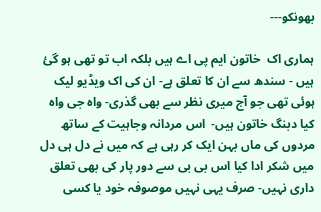بھونکو---

ہماری اک  خاتون ایم پی اے ہیں بلکہ اب تو تھی ہو گئ ہیں - سندھ سے ان کا تعلق ہے- ان کی اک ویڈیو لیک ہوئی تھی جو آج میری نظر سے بھی گذری- واہ جی واہ کیا دبنگ خاتون ہیں-  اس مردانہ وجاہیت کے ساتھ مردوں کی ماں بہن ایک کر رہی ہے کہ میں نے دل ہی دل میں شکر ادا کیا اس بی بی سے دور پار کی بھی تعلق داری نہیں- صرف یہی نہیں موصوفہ خود یا کسی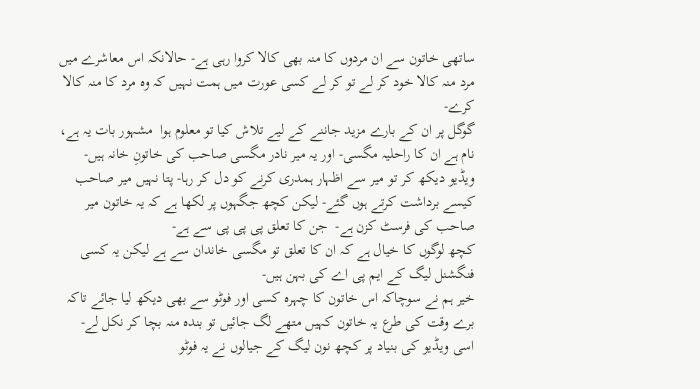ساتھی خاتون سے ان مردوں کا منہ بھی کالا کروا رہی ہے- حالانکہ اس معاشرے میں مرد منہ کالا خود کر لے تو کر لے کسی عورت میں ہمت نہیں کہ وہ مرد کا منہ کالا کرے-
گوگل پر ان کے بارے مزید جاننے کے لیے تلاش کیا تو معلوم ہوا  مشہور بات یہ ہے، نام ہے ان کا راحلیہ مگسی- اور یہ میر نادر مگسی صاحب کی خاتونِ خانہ ہیں- ویڈیو دیکھ کر تو میر سے اظہار ہمدری کرنے کو دل کر رہا- پتا نہیں میر صاحب کیسے برداشت کرتے ہوں گئے- لیکن کچھ جگہوں پر لکھا ہے کہ یہ خاتون میر صاحب کی فرسٹ کزن ہے-  جن کا تعلق پی پی پی سے ہے-
کچھ لوگوں کا خیال ہے کہ ان کا تعلق تو مگسی خاندان سے ہے لیکن یہ کسی فنگشنل لیگ کے ایم پی اے کی بہن ہیں-
خیر ہم نے سوچاکہ اس خاتون کا چہرہ کسی اور فوٹو سے بھی دیکھ لیا جائے تاکہ برے وقت کی طرع یہ خاتون کہیں متھے لگ جائیں تو بندہ منہ بچا کر نکل لے- اسی ویڈیو کی بنیاد پر کچھ نون لیگ کے جیالوں نے یہ فوٹو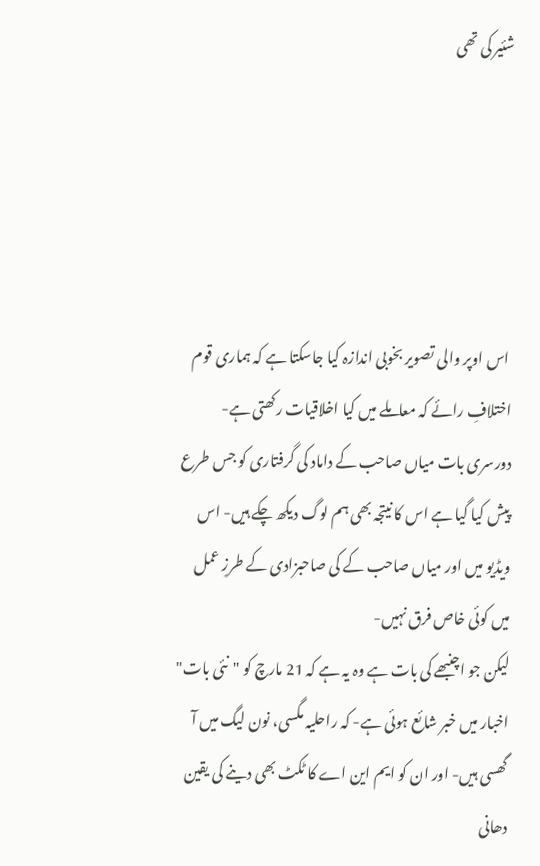شئیر کی تھی





 اس اوپر والی تصویر بخوبی اندازہ کیا جاسکتا ہے کہ ہماری قوم اختلافِ رائے کہ معاملے میں کیا اخلاقیات رکھتی ہے- دورسری بات میاں صاحب کے داماد کی گرفتاری کو جس طرع پیش کیا گیا ہے اس کا نیتجہ بھی ہم لوگ دیکھ چکے ہیں- اس ویڈیو میں اور میاں صاحب کے کی صاحبزادی کے طرزِ عمل میں کوئی خاص فرق نہیں-
لیکن جو اچنبھے کی بات ہے وہ یہ ہے کہ 21 مارچ کو "نئی بات" اخبار میں خبر شائع ہوئی ہے- کہ راحلیہ مگسی، نون لیگ میں آ گھسی ہیں- اور ان کو ایم این اے کا ٹکٹ بھی دینے کی یقین دھانی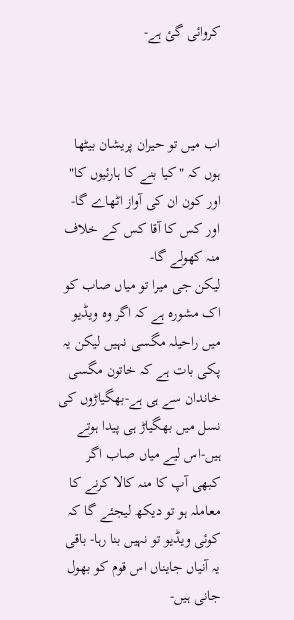کروائی گئ ہے-



اب میں تو حیران پریشان بیٹھا ہوں کہ "کیا بنے کا ہارئیوں کا" اور کون ان کی آواز اٹھاے گا- اور کس کا آقا کس کے خلاف منہ کھولے گا-
لیکن جی میرا تو میاں صاب کو اک مشورہ ہے کہ اگر وہ ویڈیو میں راحیلہ مگسی نہیں لیکن یہ پکی بات ہے کہ خاتون مگسی خاندان سے ہی ہے-بھگیاڑوں کی نسل میں بھگیاڑ ہی پیدا ہوتے ہیں-اس لیے میاں صاب اگر کبھی آپ کا منہ کالا کرنے کا معاملہ ہو تو دیکھ لیجئے گا کہ کوئی ویڈیو تو نہیں بنا رہا- باقی یہ آنیاں جایناں اس قوم کو بھول جانی ہیں-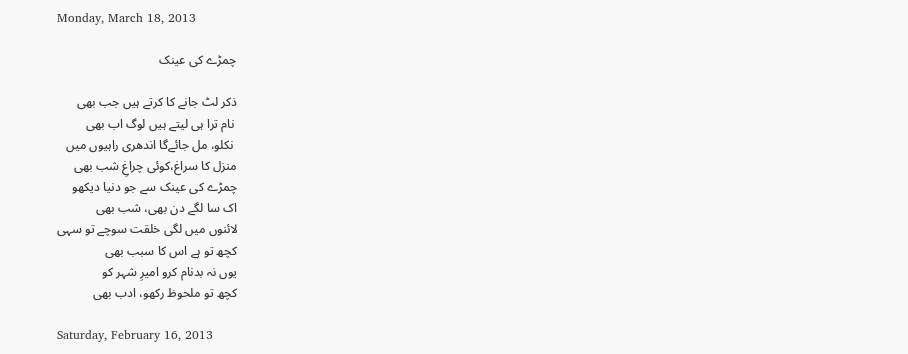Monday, March 18, 2013

چمڑے کی عینک

ذکر لٹ جانے کا کرتے ہیں جب بھی
 نام ترا ہی لیتے ہیں لوگ اب بھی
 نکلو، مل جائےگا اندھری راہیوں میں
منزل کا سراغ،کوئی چراغِ شب بھی
چمڑے کی عینک سے جو دنیا دیکھو
اک سا لگے دن بھی، شب بھی
لائنوں میں لگی خلقت سوچے تو سہی
کچھ تو ہے اس کا سبب بھی
یوں نہ بدنام کرو امیرِ شہر کو
کچھ تو ملحوظ رکھو، ادب بھی

Saturday, February 16, 2013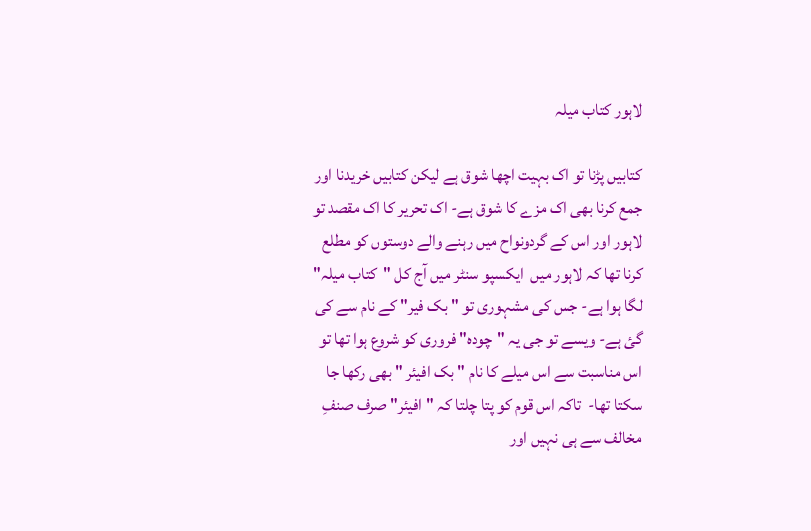لاہور کتاب میلہ

کتابیں پڑنا تو اک بہیت اچھا شوق ہے لیکن کتابیں خریدنا اور جمع کرنا بھی اک مزے کا شوق ہے- اک تحریر کا اک مقصد تو لاہور اور اس کے گردونواح میں رہنے والے دوستوں کو مطلع کرنا تھا کہ لاہور میں  ایکسپو سنٹر میں آج کل "کتاب میلہ" لگا ہوا ہے- جس کی مشہوری تو " بک فیر" کے نام سے کی گئ ہے- ویسے تو جی یہ "چودہ" فروری کو شروع ہوا تھا تو اس مناسبت سے اس میلے کا نام " بک افیئر " بھی رکھا جا سکتا تھا-  تاکہ اس قوم کو پتا چلتا کہ "افیئر" صرف صنفِ مخالف سے ہی نہیں اور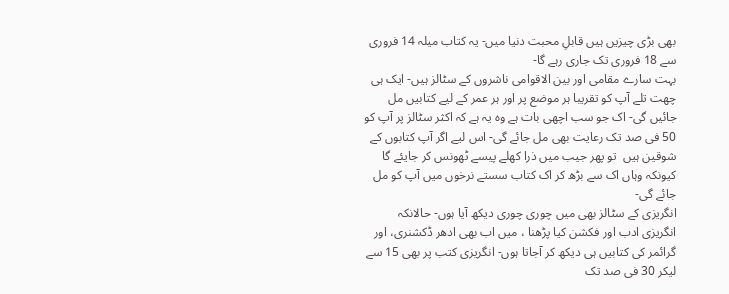بھی بڑی چیزیں ہیں قابلِ محبت دنیا میں- یہ کتاب میلہ 14 فروری سے 18 فروری تک جاری رہے گا-
بہت سارے مقامی اور بین الاقوامی ناشروں کے سٹالز ہیں- ایک ہی چھت تلے آپ کو تقریبا ہر موضع پر اور ہر عمر کے لیے کتابیں مل جائیں گی- اک جو سب اچھی بات ہے وہ یہ ہے کہ اکثر سٹالز پر آپ کو 50 فی صد تک رعایت بھی مل جائے گی- اس لیے اگر آپ کتابوں کے شوقین ہیں  تو پھر جیب میں ذرا کھلے پیسے ٹھونس کر جایئے گا کیونکہ وہاں اک سے بڑھ کر اک کتاب سستے نرخوں میں آپ کو مل جائے گی-
انگریزی کے سٹالز بھی میں چوری چوری دیکھ آیا ہوں- حالانکہ انگریزی ادب اور فکشن کیا پڑھنا ، میں اب بھی ادھر ڈکشنری، اور گرائمر کی کتابیں ہی دیکھ کر آجاتا ہوں- انگریزی کتب پر بھی 15 سے لیکر 30 فی صد تک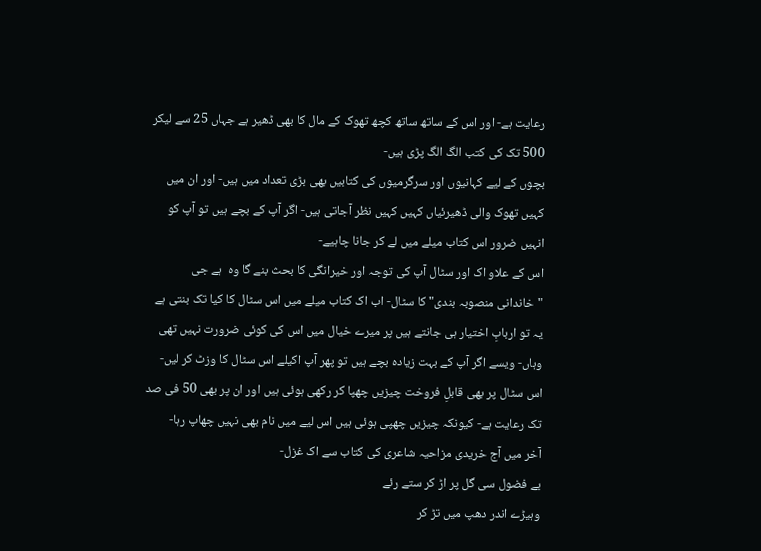رعایت ہے- اور اس کے ساتھ ساتھ کچھ تھوک کے مال کا بھی ڈھیر ہے جہاں 25 سے لیکر 500 تک کی کتب الگ الگ پڑی ہیں-
بچوں کے لیے کہانیوں اور سرگرمیوں کی کتابیں بھی بڑی تعداد میں ہیں- اور ان میں کہیں تھوک والی ڈھیرئیاں کہیں کہیں نظر آجاتی ہیں- اگر آپ کے بچے ہیں تو آپ کو انہیں ضرور اس کتاب میلے میں لے کر جانا چاہیے-
اس کے علاو اک اور سٹال آپ کی توجہ اور خیرانگی کا بحث بنے گا وہ  ہے جی "خاندانی منصوبہ بندی" کا سٹال- اب اک کتاب میلے میں اس سٹال کا کیا تک بنتی ہے یہ تو اربابِ اختیار ہی جانتے ہیں پر میرے خیال میں اس کی کوئی ضرورت نہیں تھی وہاں- ویسے اگر آپ کے بہت زیادہ بچے ہیں تو پھر آپ اکیلے اس سٹال کا وزٹ کر لیں- اس سٹال پر بھی قابلِ فروخت چیزیں چھپا کر رکھی ہوئی ہیں اور ان پر بھی 50 فی صد تک رعایت ہے- کیونکہ چیزیں چھپی ہوئی ہیں اس لیے میں نام بھی نہیں چھاپ رہا-
آخر میں آج خریدی مزاحیہ شاعری کی کتاب سے اک غزل-
بے فضول سی گل پر اڑ کر ستے رئے
وہیڑے اندر دھپ میں تڑ کر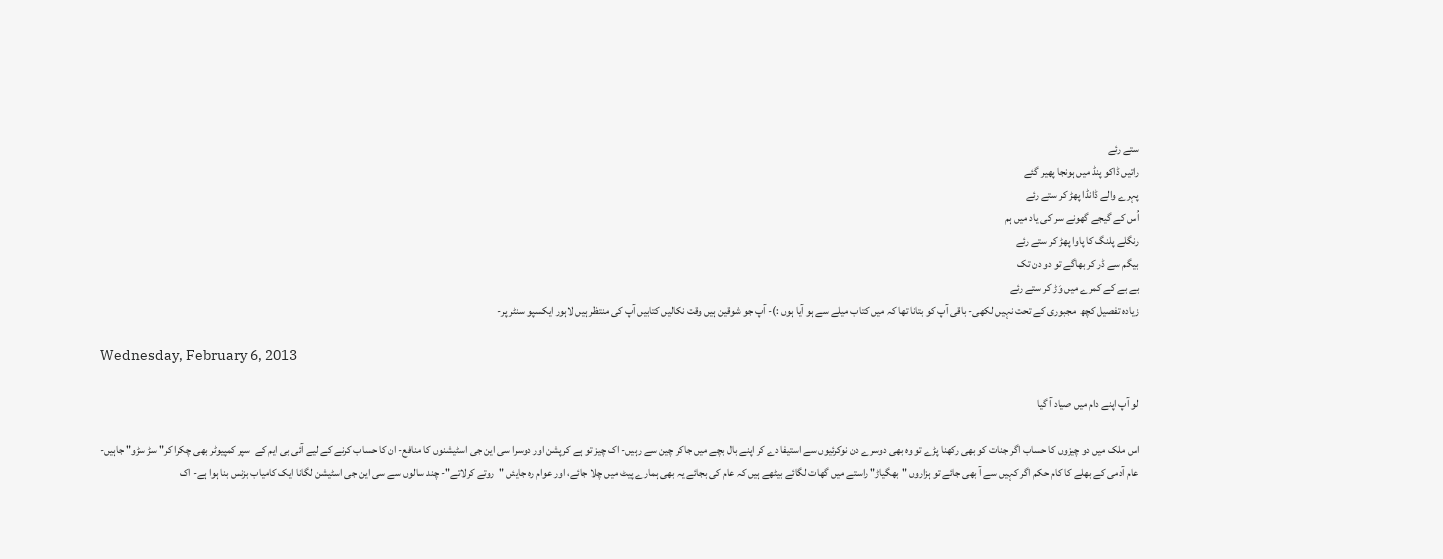ستے رئے
راتیں ڈاکو پنڈ میں ہونجا پھیر گئے
پہرے والے ڈانڈا پھڑ کر ستے رئے
اُس کے گیجے گھونے سر کی یاد میں ہم
رنگلے پلنگ کا پاوا پھڑ کر ستے رئے
بیگم سے ڈر کر بھاگے تو دو دن تک
بے بے کے کمرے میں وَڑ کر ستے رئے
زیادہ تفصیل کچھ  مجبوری کے تحت نہیں لکھی- باقی آپ کو بتانا تھا کہ میں کتاب میلے سے ہو آیا ہوں :)- آپ جو شوقین ہیں وقت نکالیں کتابیں آپ کی منتظر ہیں لاہور ایکسپو سنٹر پر-

Wednesday, February 6, 2013

لو آپ اپنے دام میں صیاد آ گیا

اس ملک میں دو چیزوں کا حساب اگر جنات کو بھی رکھنا پڑے تو وہ بھی دوسرے دن نوکرئیوں سے استیفا دے کر اپنے بال بچے میں جاکر چین سے رہیں- اک چیز تو ہے کرپشن اور دوسرا سی این جی اسٹیشنوں کا منافع- ان کا حساب کرنے کے لیے آئی بی ایم کے  سپر کمپیوٹر بھی چکرا کر" سڑ سڑو" جاہیں-
عام آدمی کے بھلے کا کام حکم اگر کہیں سے آ بھی جائے تو ہزاروں "بھگیاڑ" راستے میں گھات لگائے بیٹھے ہیں کہ عام کی بجائے یہ بھی ہمارے پیٹ میں چلا جائے، اور عوام رہ جایئں "روتے کرلاتے"- چند سالوں سے سی این جی اسٹیشن لگانا ایک کامیاب بزنس بنا ہوا ہے- اک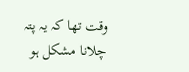وقت تھا کہ یہ پتہ چلانا مشکل ہو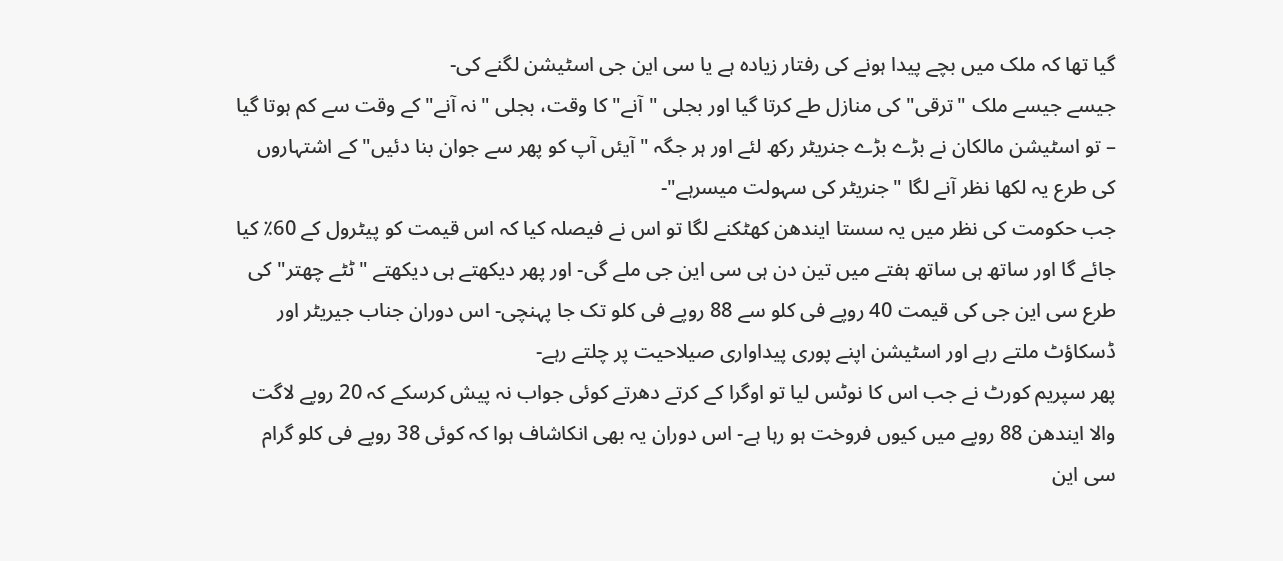گیا تھا کہ ملک میں بچے پیدا ہونے کی رفتار زیادہ ہے یا سی این جی اسٹیشن لگنے کی-
جیسے جیسے ملک "ترقی" کی منازل طے کرتا گیا اور بجلی "آنے" کا وقت، بجلی "نہ آنے" کے وقت سے کم ہوتا گیا – تو اسٹیشن مالکان نے بڑے بڑے جنریٹر رکھ لئے اور ہر جگہ " آیئں آپ کو پھر سے جوان بنا دئیں" کے اشتہاروں کی طرع یہ لکھا نظر آنے لگا "جنریٹر کی سہولت میسرہے"-
جب حکومت کی نظر میں یہ سستا ایندھن کھٹکنے لگا تو اس نے فیصلہ کیا کہ اس قیمت کو پیٹرول کے 60٪ کیا جائے گا اور ساتھ ہی ساتھ ہفتے میں تین دن ہی سی این جی ملے گی- اور پھر دیکھتے ہی دیکھتے "ٹٹے چھتر" کی طرع سی این جی کی قیمت 40 روپے فی کلو سے 88 روپے فی کلو تک جا پہنچی- اس دوران جناب جیریٹر اور ڈسکاؤٹ ملتے رہے اور اسٹیشن اپنے پوری پیداواری صیلاحیت پر چلتے رہے-
پھر سپریم کورٹ نے جب اس کا نوٹس لیا تو اوگرا کے کرتے دھرتے کوئی جواب نہ پیش کرسکے کہ 20 روپے لاگت والا ایندھن 88 روپے میں کیوں فروخت ہو رہا ہے- اس دوران یہ بھی انکاشاف ہوا کہ کوئی 38 روپے فی کلو گرام سی این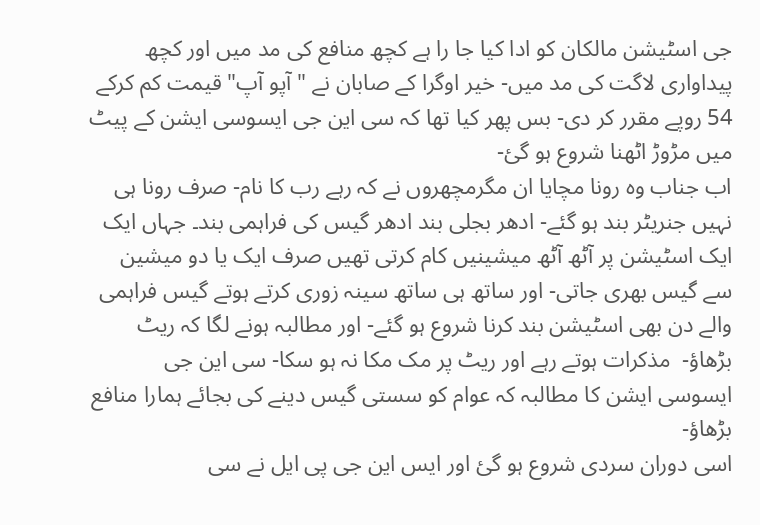جی اسٹیشن مالکان کو ادا کیا جا را ہے کچھ منافع کی مد میں اور کچھ  پیداواری لاگت کی مد میں- خیر اوگرا کے صابان نے "آپو آپ" قیمت کم کرکے 54 روپے مقرر کر دی- بس پھر کیا تھا کہ سی این جی ایسوسی ایشن کے پیٹ میں مڑوڑ اٹھنا شروع ہو گئ-
اب جناب وہ رونا مچایا ان مگرمچھروں نے کہ رہے رب کا نام- صرف رونا ہی نہیں جنریٹر بند ہو گئے- ادھر بجلی بند ادھر گیس کی فراہمی بند۔ جہاں ایک ایک اسٹیشن پر آٹھ آٹھ میشینیں کام کرتی تھیں صرف ایک یا دو میشین سے گیس بھری جاتی- اور ساتھ ہی ساتھ سینہ زوری کرتے ہوتے گیس فراہمی والے دن بھی اسٹیشن بند کرنا شروع ہو گئے- اور مطالبہ ہونے لگا کہ ریٹ بڑھاؤ-  مذکرات ہوتے رہے اور ریٹ پر مک مکا نہ ہو سکا- سی این جی ایسوسی ایشن کا مطالبہ کہ عوام کو سستی گیس دینے کی بجائے ہمارا منافع بڑھاؤ-
اسی دوران سردی شروع ہو گئ اور ایس این جی پی ایل نے سی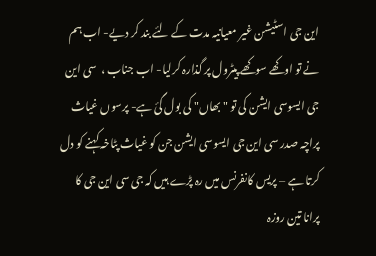این جی اسٹیشن غیر معیانیہ مدت کے لئے بند کر دیے- اب ہم نے تو اوکھے سوکھے پیٹرول پر گذارہ کرلیا- اب جناب ،  سی این جی ایسوسی ایشن کی تو "بھاں" کی بول گئ ہے- پرسوں غیاث پراچہ صدر سی این جی ایسوسی ایشن جن کو غیاث پٹاخہ کہنے کو دل کرتا ہے – پریس کانفرنس میں رہ پڑے ہیں کہ جی سی این جی کا پرانا تین روزہ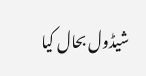شیڈول بحال کیا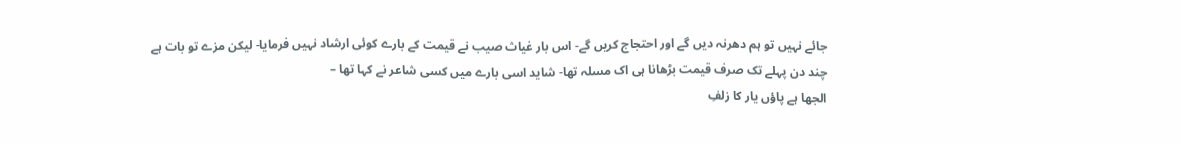جائے نہیں تو ہم دھرنہ دیں گے اور احتجاج کریں گے- اس بار غیاث صیب نے قیمت کے بارے کوئی ارشاد نہیں فرمایا- لیکن مزے تو بات ہے چند دن پہلے تک صرف قیمت بڑھانا ہی اک مسلہ تھا- شاید اسی بارے میں کسی شاعر نے کہا تھا –
الجھا ہے پاؤں یار کا زلفِ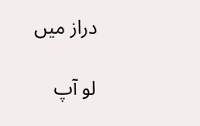دراز میں

لو آپ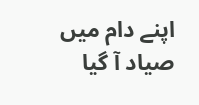اپنے دام میں صیاد آ گیا